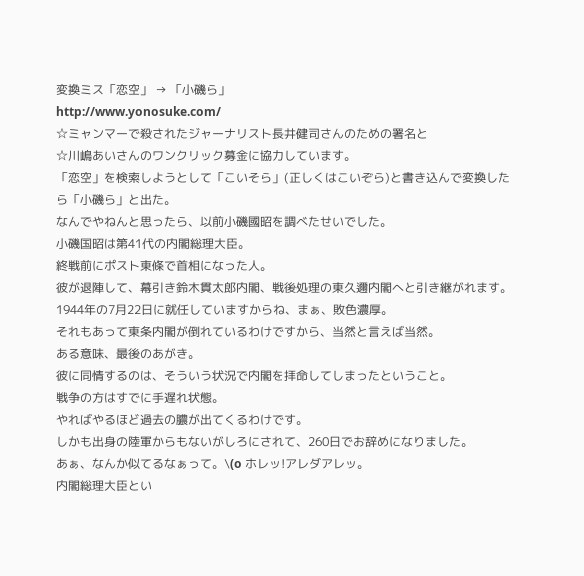変換ミス「恋空」 → 「小磯ら」
http://www.yonosuke.com/
☆ミャンマーで殺されたジャーナリスト長井健司さんのための署名と
☆川嶋あいさんのワンクリック募金に協力しています。
「恋空」を検索しようとして「こいそら」(正しくはこいぞら)と書き込んで変換したら「小磯ら」と出た。
なんでやねんと思ったら、以前小磯國昭を調べたせいでした。
小磯国昭は第41代の内閣総理大臣。
終戦前にポスト東條で首相になった人。
彼が退陣して、幕引き鈴木貫太郎内閣、戦後処理の東久邇内閣へと引き継がれます。
1944年の7月22日に就任していますからね、まぁ、敗色濃厚。
それもあって東条内閣が倒れているわけですから、当然と言えば当然。
ある意味、最後のあがき。
彼に同情するのは、そういう状況で内閣を拝命してしまったということ。
戦争の方はすでに手遅れ状態。
やればやるほど過去の膿が出てくるわけです。
しかも出身の陸軍からもないがしろにされて、260日でお辞めになりました。
あぁ、なんか似てるなぁって。\(o ホレッ!アレダアレッ。
内閣総理大臣とい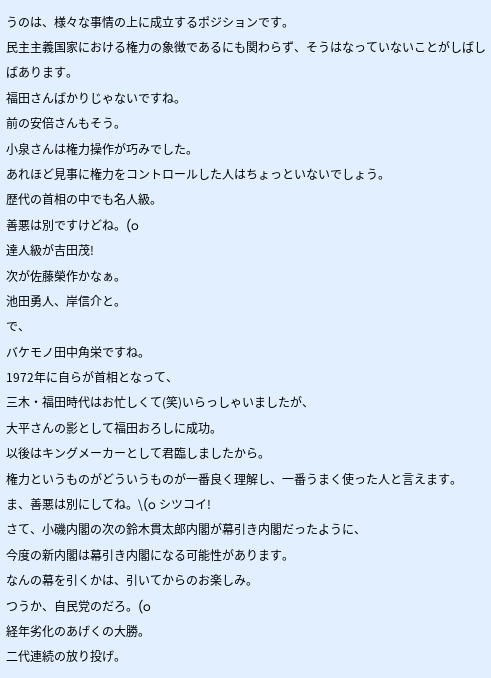うのは、様々な事情の上に成立するポジションです。
民主主義国家における権力の象徴であるにも関わらず、そうはなっていないことがしばしばあります。
福田さんばかりじゃないですね。
前の安倍さんもそう。
小泉さんは権力操作が巧みでした。
あれほど見事に権力をコントロールした人はちょっといないでしょう。
歴代の首相の中でも名人級。
善悪は別ですけどね。(o
達人級が吉田茂!
次が佐藤榮作かなぁ。
池田勇人、岸信介と。
で、
バケモノ田中角栄ですね。
1972年に自らが首相となって、
三木・福田時代はお忙しくて(笑)いらっしゃいましたが、
大平さんの影として福田おろしに成功。
以後はキングメーカーとして君臨しましたから。
権力というものがどういうものが一番良く理解し、一番うまく使った人と言えます。
ま、善悪は別にしてね。\(o シツコイ!
さて、小磯内閣の次の鈴木貫太郎内閣が幕引き内閣だったように、
今度の新内閣は幕引き内閣になる可能性があります。
なんの幕を引くかは、引いてからのお楽しみ。
つうか、自民党のだろ。(o
経年劣化のあげくの大勝。
二代連続の放り投げ。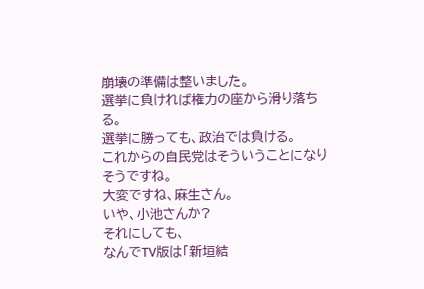崩壊の準備は整いました。
選挙に負ければ権力の座から滑り落ちる。
選挙に勝っても、政治では負ける。
これからの自民党はそういうことになりそうですね。
大変ですね、麻生さん。
いや、小池さんか?
それにしても、
なんでTV版は「新垣結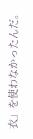衣」を使わなかったんだ。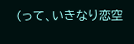(って、いきなり恋空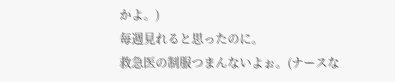かよ。)
毎週見れると思ったのに。
救急医の制服つまんないよぉ。(ナースな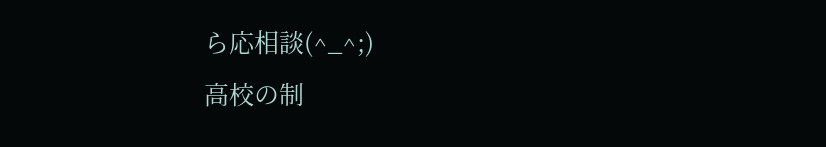ら応相談(^_^;)
高校の制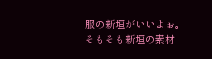服の新垣がいいよぉ。
そもそも新垣の素材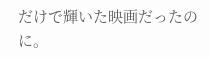だけで輝いた映画だったのに。